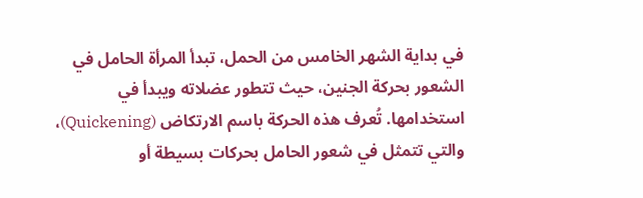في بداية الشهر الخامس من الحمل، تبدأ المرأة الحامل في الشعور بحركة الجنين، حيث تتطور عضلاته ويبدأ في استخدامها. تُعرف هذه الحركة باسم الارتكاض (Quickening)، والتي تتمثل في شعور الحامل بحركات بسيطة أو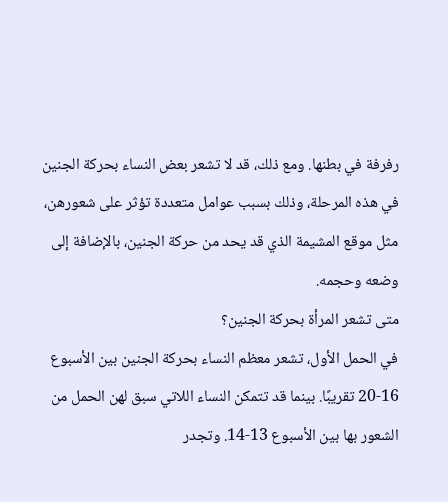رفرفة في بطنها. ومع ذلك، قد لا تشعر بعض النساء بحركة الجنين في هذه المرحلة، وذلك بسبب عوامل متعددة تؤثر على شعورهن، مثل موقع المشيمة الذي قد يحد من حركة الجنين، بالإضافة إلى وضعه وحجمه.
متى تشعر المرأة بحركة الجنين؟
في الحمل الأول، تشعر معظم النساء بحركة الجنين بين الأسبوع 16-20 تقريبًا. بينما قد تتمكن النساء اللاتي سبق لهن الحمل من الشعور بها بين الأسبوع 13-14. وتجدر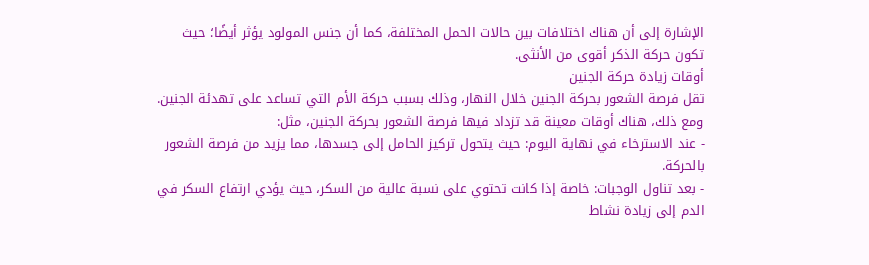الإشارة إلى أن هناك اختلافات بين حالات الحمل المختلفة، كما أن جنس المولود يؤثر أيضًا؛ حيث تكون حركة الذكر أقوى من الأنثى.
أوقات زيادة حركة الجنين
تقل فرصة الشعور بحركة الجنين خلال النهار، وذلك بسبب حركة الأم التي تساعد على تهدئة الجنين. ومع ذلك، هناك أوقات معينة قد تزداد فيها فرصة الشعور بحركة الجنين، مثل:
- عند الاسترخاء في نهاية اليوم: حيث يتحول تركيز الحامل إلى جسدها، مما يزيد من فرصة الشعور بالحركة.
- بعد تناول الوجبات: خاصة إذا كانت تحتوي على نسبة عالية من السكر، حيث يؤدي ارتفاع السكر في الدم إلى زيادة نشاط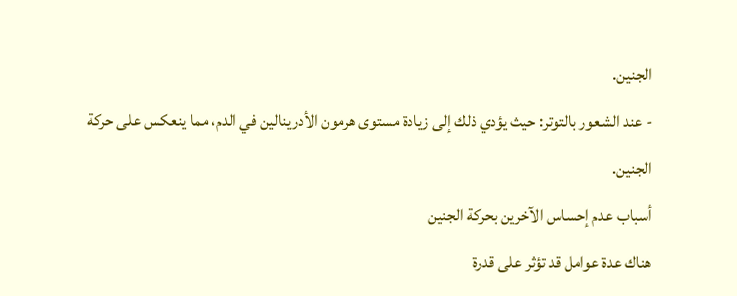الجنين.
- عند الشعور بالتوتر: حيث يؤدي ذلك إلى زيادة مستوى هرمون الأدرينالين في الدم، مما ينعكس على حركة الجنين.
أسباب عدم إحساس الآخرين بحركة الجنين
هناك عدة عوامل قد تؤثر على قدرة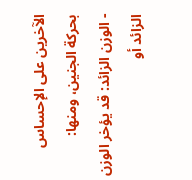الآخرين على الإحساس بحركة الجنين، ومنها:
- الوزن الزائد: قد يؤخر الوزن الزائد أو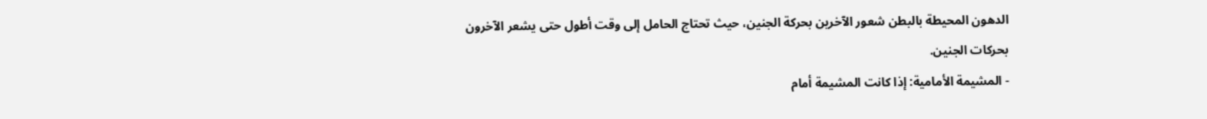الدهون المحيطة بالبطن شعور الآخرين بحركة الجنين، حيث تحتاج الحامل إلى وقت أطول حتى يشعر الآخرون بحركات الجنين.
- المشيمة الأمامية: إذا كانت المشيمة أمام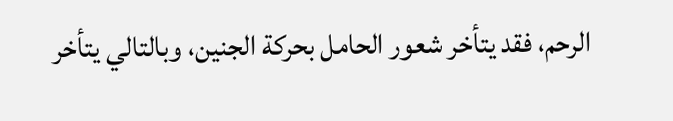الرحم، فقد يتأخر شعور الحامل بحركة الجنين، وبالتالي يتأخر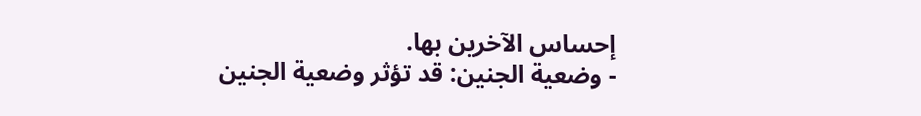إحساس الآخرين بها.
- وضعية الجنين: قد تؤثر وضعية الجنين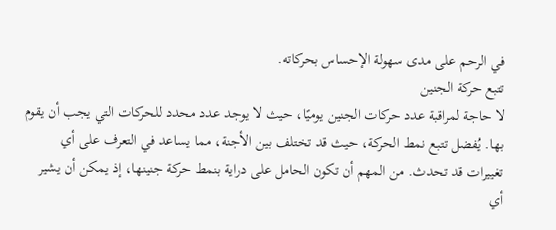في الرحم على مدى سهولة الإحساس بحركاته.
تتبع حركة الجنين
لا حاجة لمراقبة عدد حركات الجنين يوميًا، حيث لا يوجد عدد محدد للحركات التي يجب أن يقوم بها. يُفضل تتبع نمط الحركة، حيث قد تختلف بين الأجنة، مما يساعد في التعرف على أي تغييرات قد تحدث. من المهم أن تكون الحامل على دراية بنمط حركة جنينها، إذ يمكن أن يشير أي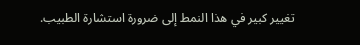تغيير كبير في هذا النمط إلى ضرورة استشارة الطبيب.